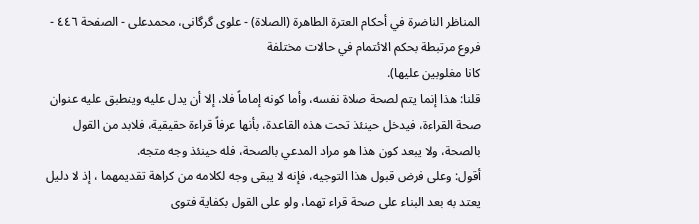المناظر الناضرة في أحکام العترة الطاهرة (الصلاة) - علوی گرگانی، محمدعلی - الصفحة ٤٤٦ - فروع مرتبطة بحكم الائتمام في حالات مختلفة
كانا مغلوبين عليها).
قلنا: هذا إنما يتم لصحة صلاة نفسه، وأما كونه إماماً فلا، إلا أن يدل عليه وينطبق عليه عنوان صحة القراءة، فيدخل حينئذ تحت هذه القاعدة، بأنها عرفاً قراءة حقيقية، فلابد من القول بالصحة، ولا يبعد كون هذا هو مراد المدعي بالصحة، فله حينئذ وجه متجه.
أقول: وعلى فرض قبول هذا التوجيه، فإنه لا يبقى وجه لكلامه من كراهة تقديمهما ، إذ لا دليل يعتد به بعد البناء على صحة قراء تهما، ولو على القول بكفاية فتوى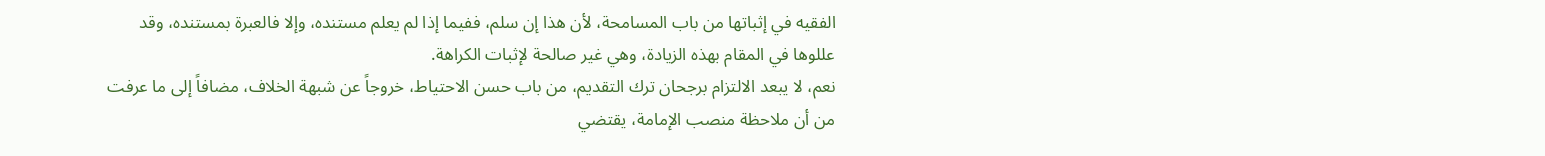الفقيه في إثباتها من باب المسامحة، لأن هذا إن سلم، ففيما إذا لم يعلم مستنده، وإلا فالعبرة بمستنده، وقد عللوها في المقام بهذه الزيادة، وهي غير صالحة لإثبات الكراهة.
نعم، لا يبعد الالتزام برجحان ترك التقديم، من باب حسن الاحتياط، خروجاً عن شبهة الخلاف، مضافاً إلى ما عرفت من أن ملاحظة منصب الإمامة، يقتضي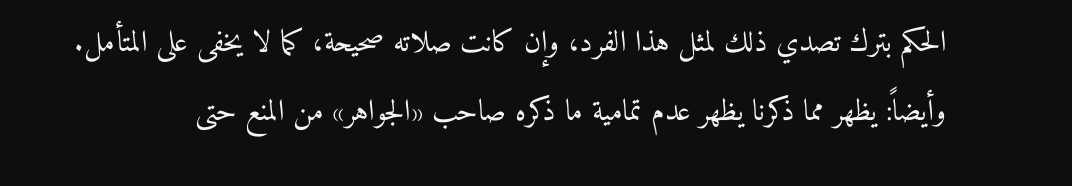الحكم بترك تصدي ذلك لمثل هذا الفرد، وإن كانت صلاته صحيحة، كما لا يخفى على المتأمل.
وأيضاً: يظهر مما ذكرنا يظهر عدم تمامية ما ذكره صاحب «الجواهر» من المنع حتى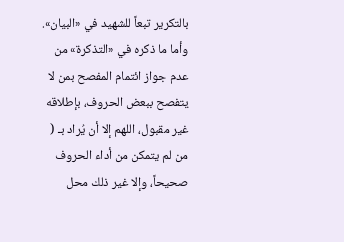بالتكرير تبعاً للشهيد في «البيان».
وأما ما ذكره في «التذكرة» من عدم جواز ائتمام المفصح بمن لا يتفصح ببعض الحروف، بإطلاقه غير مقبول، اللهم إلا أن يُراد بـ ( من لم يتمكن من أداء الحروف صحيحاً، وإلا غير ذلك محل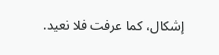إشكال، كما عرفت فلا نعيد.